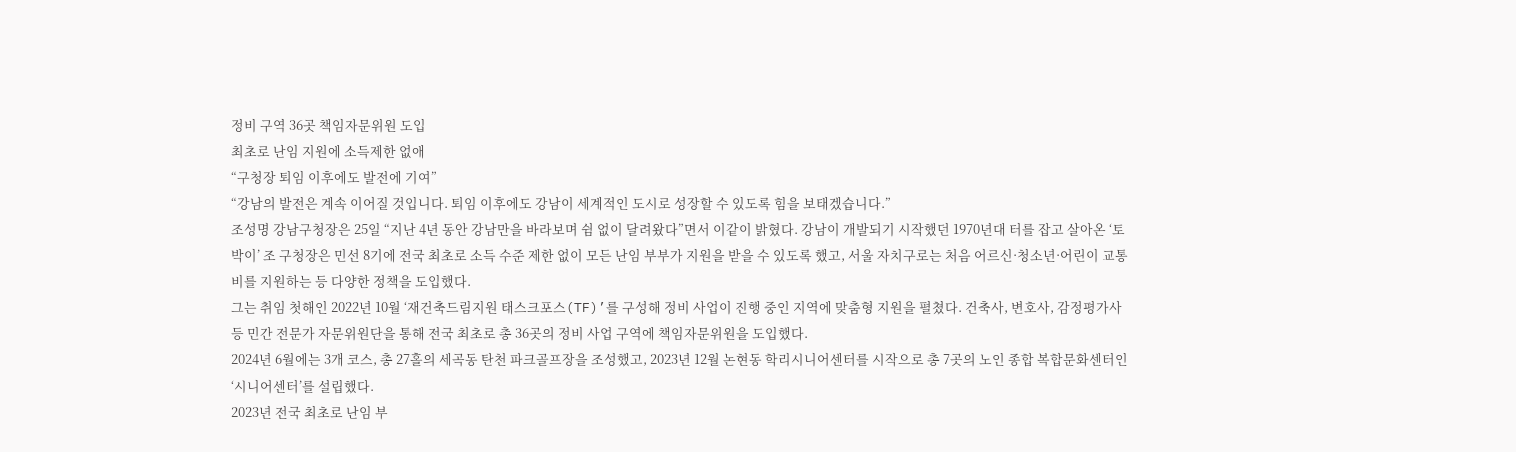정비 구역 36곳 책임자문위원 도입
최초로 난임 지원에 소득제한 없애
“구청장 퇴임 이후에도 발전에 기여”
“강남의 발전은 계속 이어질 것입니다. 퇴임 이후에도 강남이 세계적인 도시로 성장할 수 있도록 힘을 보태겠습니다.”
조성명 강남구청장은 25일 “지난 4년 동안 강남만을 바라보며 쉼 없이 달려왔다”면서 이같이 밝혔다. 강남이 개발되기 시작했던 1970년대 터를 잡고 살아온 ‘토박이’ 조 구청장은 민선 8기에 전국 최초로 소득 수준 제한 없이 모든 난임 부부가 지원을 받을 수 있도록 했고, 서울 자치구로는 처음 어르신·청소년·어린이 교통비를 지원하는 등 다양한 정책을 도입했다.
그는 취임 첫해인 2022년 10월 ‘재건축드림지원 태스크포스(TF)’를 구성해 정비 사업이 진행 중인 지역에 맞춤형 지원을 펼쳤다. 건축사, 변호사, 감정평가사 등 민간 전문가 자문위원단을 통해 전국 최초로 총 36곳의 정비 사업 구역에 책임자문위원을 도입했다.
2024년 6월에는 3개 코스, 총 27홀의 세곡동 탄천 파크골프장을 조성했고, 2023년 12월 논현동 학리시니어센터를 시작으로 총 7곳의 노인 종합 복합문화센터인 ‘시니어센터’를 설립했다.
2023년 전국 최초로 난임 부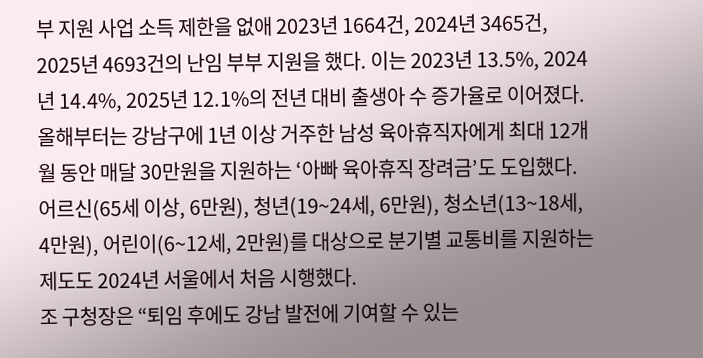부 지원 사업 소득 제한을 없애 2023년 1664건, 2024년 3465건, 2025년 4693건의 난임 부부 지원을 했다. 이는 2023년 13.5%, 2024년 14.4%, 2025년 12.1%의 전년 대비 출생아 수 증가율로 이어졌다. 올해부터는 강남구에 1년 이상 거주한 남성 육아휴직자에게 최대 12개월 동안 매달 30만원을 지원하는 ‘아빠 육아휴직 장려금’도 도입했다. 어르신(65세 이상, 6만원), 청년(19~24세, 6만원), 청소년(13~18세, 4만원), 어린이(6~12세, 2만원)를 대상으로 분기별 교통비를 지원하는 제도도 2024년 서울에서 처음 시행했다.
조 구청장은 “퇴임 후에도 강남 발전에 기여할 수 있는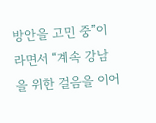방안을 고민 중”이라면서 “계속 강남을 위한 걸음을 이어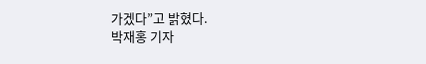가겠다”고 밝혔다.
박재홍 기자